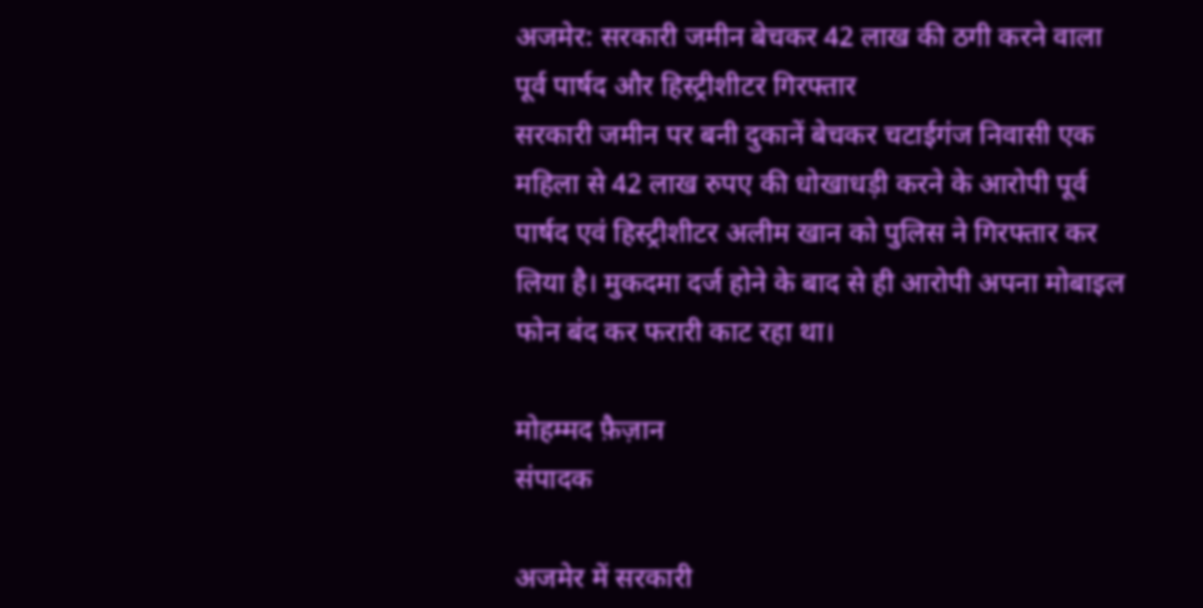अजमेर: सरकारी जमीन बेचकर 42 लाख की ठगी करने वाला पूर्व पार्षद और हिस्ट्रीशीटर गिरफ्तार
सरकारी जमीन पर बनी दुकानें बेचकर चटाईगंज निवासी एक महिला से 42 लाख रुपए की धोखाधड़ी करने के आरोपी पूर्व पार्षद एवं हिस्ट्रीशीटर अलीम खान को पुलिस ने गिरफ्तार कर लिया है। मुकदमा दर्ज होने के बाद से ही आरोपी अपना मोबाइल फोन बंद कर फरारी काट रहा था।

मोहम्मद फ़ैज़ान
संपादक

अजमेर में सरकारी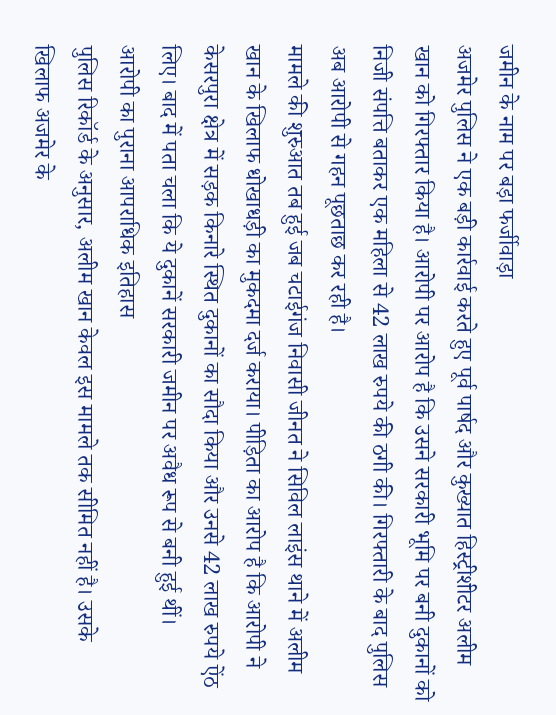जमीन के नाम पर बड़ा फर्जीवाड़ा
अजमेर पुलिस ने एक बड़ी कार्रवाई करते हुए पूर्व पार्षद और कुख्यात हिस्ट्रीशीटर अलीम खान को गिरफ्तार किया है। आरोपी पर आरोप है कि उसने सरकारी भूमि पर बनी दुकानों को निजी संपत्ति बताकर एक महिला से 42 लाख रुपये की ठगी की। गिरफ्तारी के बाद पुलिस अब आरोपी से गहन पूछताछ कर रही है।
मामले की शुरुआत तब हुई जब चटाईगंज निवासी जीनत ने सिविल लाइंस थाने में अलीम खान के खिलाफ धोखाधड़ी का मुकदमा दर्ज कराया। पीड़िता का आरोप है कि आरोपी ने केसरपुरा क्षेत्र में सड़क किनारे स्थित दुकानों का सौदा किया और उनसे 42 लाख रुपये ऐंठ लिए। बाद में पता चला कि ये दुकानें सरकारी जमीन पर अवैध रूप से बनी हुई थीं।
आरोपी का पुराना आपराधिक इतिहास
पुलिस रिकॉर्ड के अनुसार, अलीम खान केवल इस मामले तक सीमित नहीं है। उसके खिलाफ अजमेर के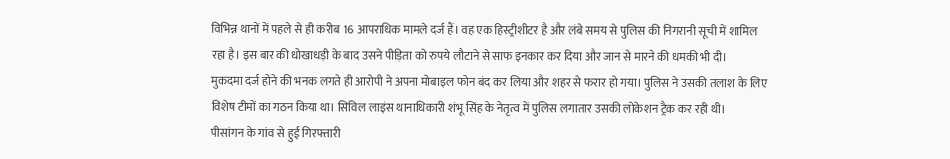विभिन्न थानों में पहले से ही करीब 16 आपराधिक मामले दर्ज हैं। वह एक हिस्ट्रीशीटर है और लंबे समय से पुलिस की निगरानी सूची में शामिल रहा है। इस बार की धोखाधड़ी के बाद उसने पीड़िता को रुपये लौटाने से साफ इनकार कर दिया और जान से मारने की धमकी भी दी।
मुकदमा दर्ज होने की भनक लगते ही आरोपी ने अपना मोबाइल फोन बंद कर लिया और शहर से फरार हो गया। पुलिस ने उसकी तलाश के लिए विशेष टीमों का गठन किया था। सिविल लाइंस थानाधिकारी शंभू सिंह के नेतृत्व में पुलिस लगातार उसकी लोकेशन ट्रैक कर रही थी।
पीसांगन के गांव से हुई गिरफ्तारी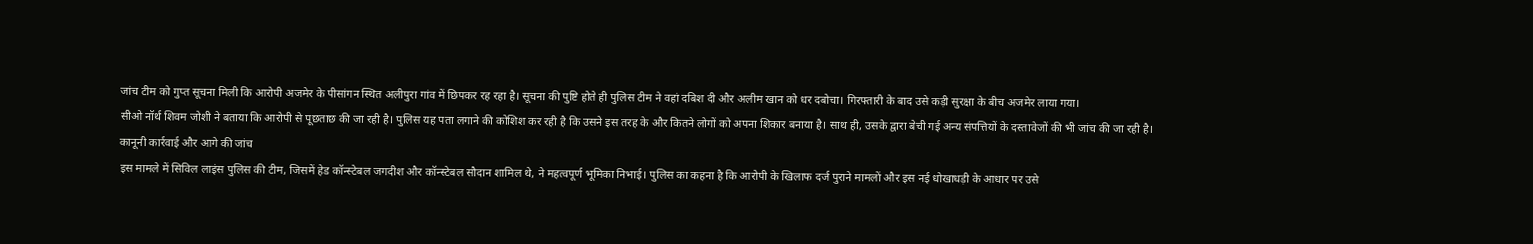जांच टीम को गुप्त सूचना मिली कि आरोपी अजमेर के पीसांगन स्थित अलीपुरा गांव में छिपकर रह रहा है। सूचना की पुष्टि होते ही पुलिस टीम ने वहां दबिश दी और अलीम खान को धर दबोचा। गिरफ्तारी के बाद उसे कड़ी सुरक्षा के बीच अजमेर लाया गया।
सीओ नॉर्थ शिवम जोशी ने बताया कि आरोपी से पूछताछ की जा रही है। पुलिस यह पता लगाने की कोशिश कर रही है कि उसने इस तरह के और कितने लोगों को अपना शिकार बनाया है। साथ ही, उसके द्वारा बेची गई अन्य संपत्तियों के दस्तावेजों की भी जांच की जा रही है।
कानूनी कार्रवाई और आगे की जांच
इस मामले में सिविल लाइंस पुलिस की टीम, जिसमें हेड कॉन्स्टेबल जगदीश और कॉन्स्टेबल सौदान शामिल थे, ने महत्वपूर्ण भूमिका निभाई। पुलिस का कहना है कि आरोपी के खिलाफ दर्ज पुराने मामलों और इस नई धोखाधड़ी के आधार पर उसे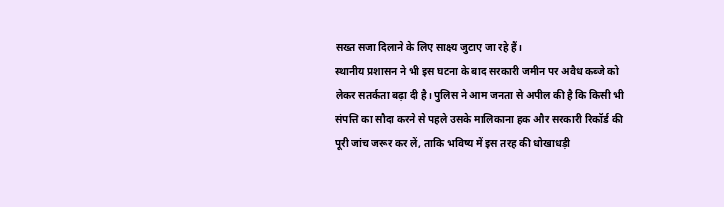सख्त सजा दिलाने के लिए साक्ष्य जुटाए जा रहे हैं।
स्थानीय प्रशासन ने भी इस घटना के बाद सरकारी जमीन पर अवैध कब्जे को लेकर सतर्कता बढ़ा दी है। पुलिस ने आम जनता से अपील की है कि किसी भी संपत्ति का सौदा करने से पहले उसके मालिकाना हक और सरकारी रिकॉर्ड की पूरी जांच जरूर कर लें, ताकि भविष्य में इस तरह की धोखाधड़ी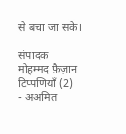से बचा जा सके।

संपादक
मोहम्मद फ़ैज़ान
टिप्पणियाँ (2)
- अअमित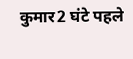कुमार2 घंटे पहले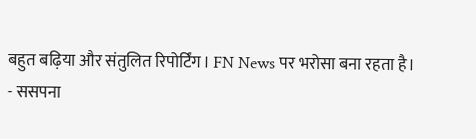बहुत बढ़िया और संतुलित रिपोर्टिंग। FN News पर भरोसा बना रहता है।
- ससपना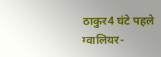ठाकुर4 घंटे पहले
ग्वालियर-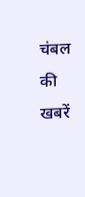चंबल की खबरें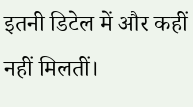इतनी डिटेल में और कहीं नहीं मिलतीं।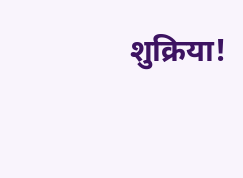शुक्रिया!